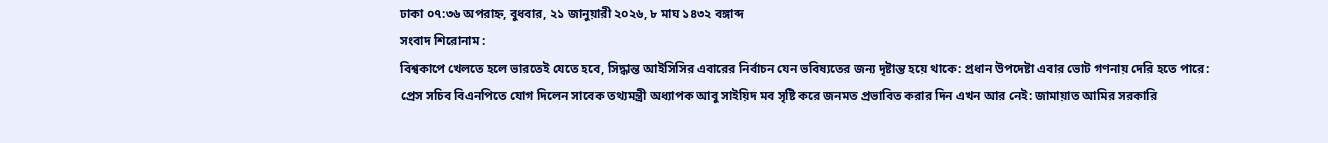ঢাকা ০৭:৩৬ অপরাহ্ন, বুধবার, ২১ জানুয়ারী ২০২৬, ৮ মাঘ ১৪৩২ বঙ্গাব্দ
সংবাদ শিরোনাম :
বিশ্বকাপে খেলতে হলে ভারতেই যেতে হবে, সিদ্ধান্ত আইসিসির এবারের নির্বাচন যেন ভবিষ্যতের জন্য দৃষ্টান্ত হয়ে থাকে: প্রধান উপদেষ্টা এবার ভোট গণনায় দেরি হতে পারে: প্রেস সচিব বিএনপিতে যোগ দিলেন সাবেক তথ্যমন্ত্রী অধ্যাপক আবু সাইয়িদ মব সৃষ্টি করে জনমত প্রভাবিত করার দিন এখন আর নেই: জামায়াত আমির সরকারি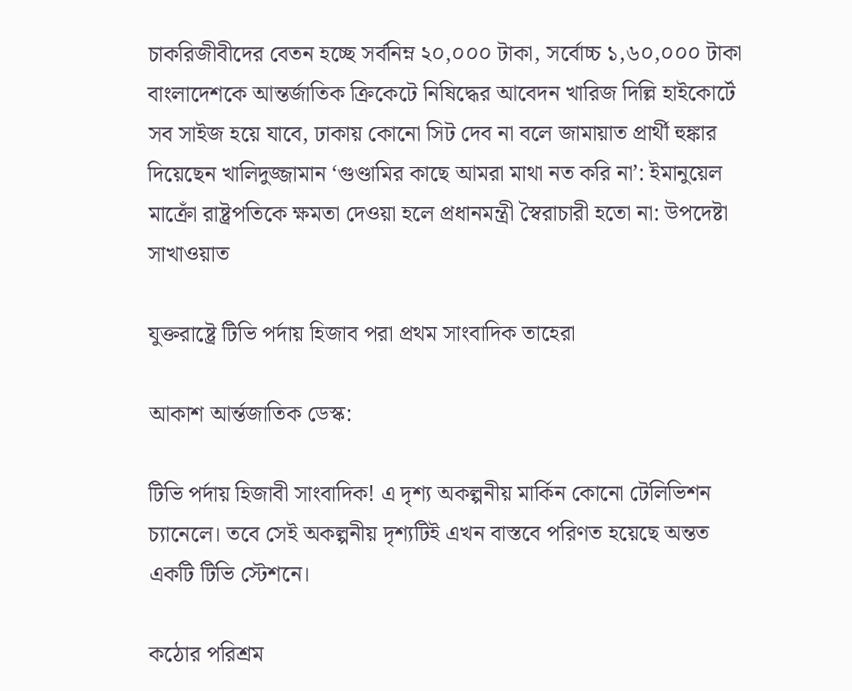চাকরিজীবীদের বেতন হচ্ছে সর্বনিম্ন ২০,০০০ টাকা, সর্বোচ্চ ১,৬০,০০০ টাকা বাংলাদেশকে আন্তর্জাতিক ক্রিকেটে নিষিদ্ধের আবেদন খারিজ দিল্লি হাইকোর্টে সব সাইজ হয়ে যাবে, ঢাকায় কোনো সিট দেব না বলে জামায়াত প্রার্থী হুঙ্কার দিয়েছেন খালিদুজ্জামান ‘গুণ্ডামির কাছে আমরা মাথা নত করি না’: ইমানুয়েল মাক্রোঁ রাষ্ট্রপতিকে ক্ষমতা দেওয়া হলে প্রধানমন্ত্রী স্বৈরাচারী হতো না: উপদেষ্টা সাখাওয়াত

যুক্তরাষ্ট্রে টিভি পর্দায় হিজাব পরা প্রথম সাংবাদিক তাহেরা

আকাশ আর্ন্তজাতিক ডেস্ক:

টিভি পর্দায় হিজাবী সাংবাদিক! এ দৃশ্য অকল্পনীয় মার্কিন কোনো টেলিভিশন চ্যানেলে। তবে সেই অকল্পনীয় দৃশ্যটিই এখন বাস্তবে পরিণত হয়েছে অন্তত একটি টিভি স্টেশনে।

কঠোর পরিশ্রম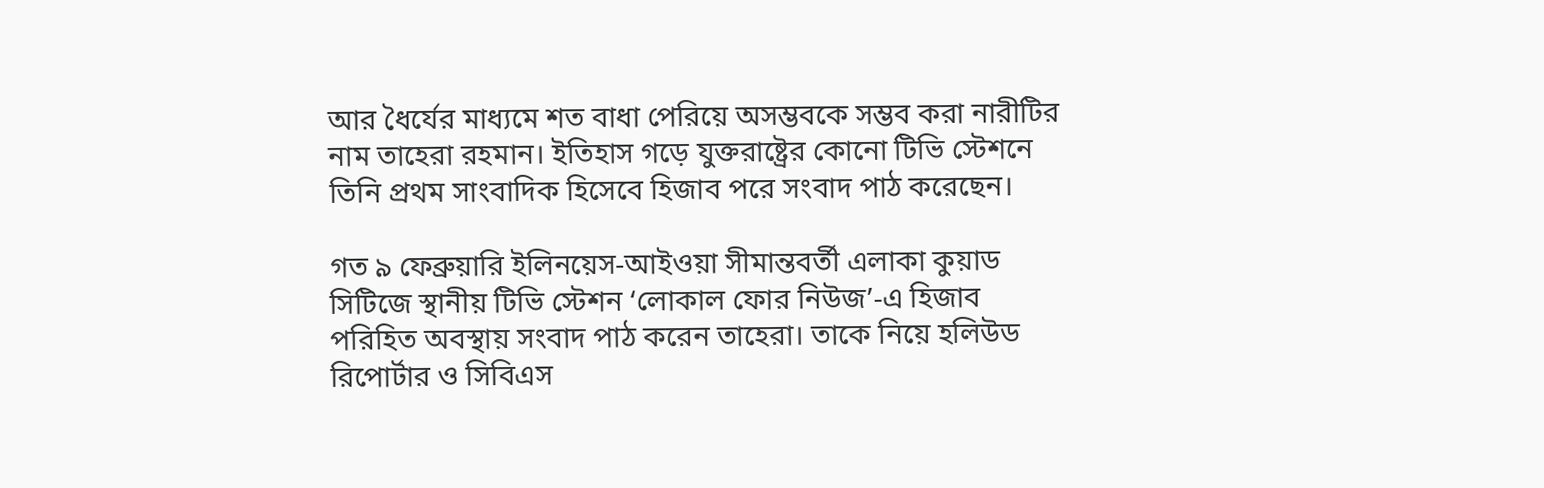আর ধৈর্যের মাধ্যমে শত বাধা পেরিয়ে অসম্ভবকে সম্ভব করা নারীটির নাম তাহেরা রহমান। ইতিহাস গড়ে যুক্তরাষ্ট্রের কোনো টিভি স্টেশনে তিনি প্রথম সাংবাদিক হিসেবে হিজাব পরে সংবাদ পাঠ করেছেন।

গত ৯ ফেব্রুয়ারি ইলিনয়েস-আইওয়া সীমান্তবর্তী এলাকা কুয়াড সিটিজে স্থানীয় টিভি স্টেশন ‘লোকাল ফোর নিউজ’-এ হিজাব পরিহিত অবস্থায় সংবাদ পাঠ করেন তাহেরা। তাকে নিয়ে হলিউড রিপোর্টার ও সিবিএস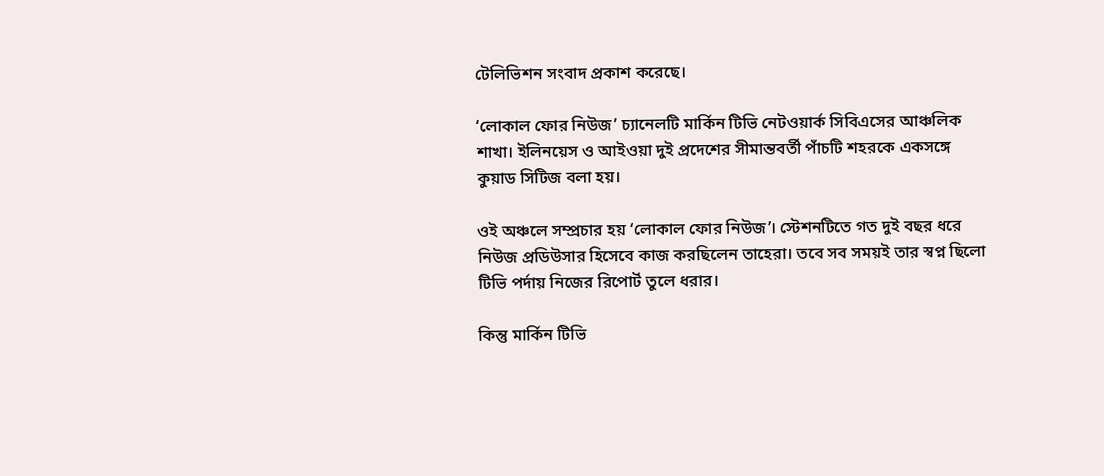টেলিভিশন সংবাদ প্রকাশ করেছে।

‘লোকাল ফোর নিউজ’ চ্যানেলটি মার্কিন টিভি নেটওয়ার্ক সিবিএসের আঞ্চলিক শাখা। ইলিনয়েস ও আইওয়া দুই প্রদেশের সীমান্তবর্তী পাঁচটি শহরকে একসঙ্গে কুয়াড সিটিজ বলা হয়।

ওই অঞ্চলে সম্প্রচার হয় ‘লোকাল ফোর নিউজ’। স্টেশনটিতে গত দুই বছর ধরে নিউজ প্রডিউসার হিসেবে কাজ করছিলেন তাহেরা। তবে সব সময়ই তার স্বপ্ন ছিলো টিভি পর্দায় নিজের রিপোর্ট তুলে ধরার।

কিন্তু মার্কিন টিভি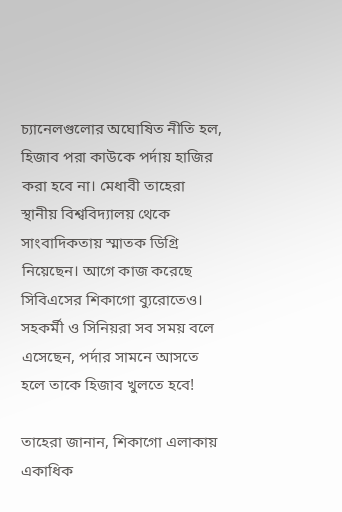চ্যানেলগুলোর অঘোষিত নীতি হল, হিজাব পরা কাউকে পর্দায় হাজির করা হবে না। মেধাবী তাহেরা স্থানীয় বিশ্ববিদ্যালয় থেকে সাংবাদিকতায় স্মাতক ডিগ্রি নিয়েছেন। আগে কাজ করেছে সিবিএসের শিকাগো ব্যুরোতেও। সহকর্মী ও সিনিয়রা সব সময় বলে এসেছেন, পর্দার সামনে আসতে হলে তাকে হিজাব খুলতে হবে!

তাহেরা জানান, শিকাগো এলাকায় একাধিক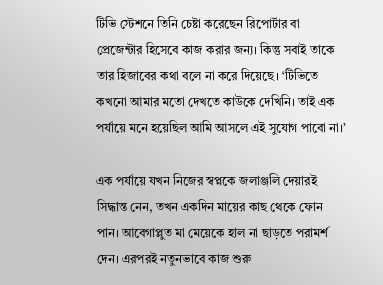টিভি স্টেশনে তিনি চেষ্টা করেছেন রিপোর্টার বা প্রেজেন্টার হিসেবে কাজ করার জন্য। কিন্তু সবাই তাকে তার হিজাবের কথা বলে না করে দিয়েছে। ‘টিভিতে কখনো আমার মতো দেখতে কাউকে দেখিনি। তাই এক পর্যায়ে মনে হয়েছিল আমি আসলে এই সুযোগ পাবো না।’

এক পর্যায়ে যখন নিজের স্বপ্নকে জলাঞ্জলি দেয়ারই সিদ্ধান্ত নেন, তখন একদিন মায়ের কাছ থেকে ফোন পান। আবেগাপ্লুত মা মেয়েকে হাল না ছাড়তে পরামর্শ দেন। এরপরই নতুনভাবে কাজ শুরু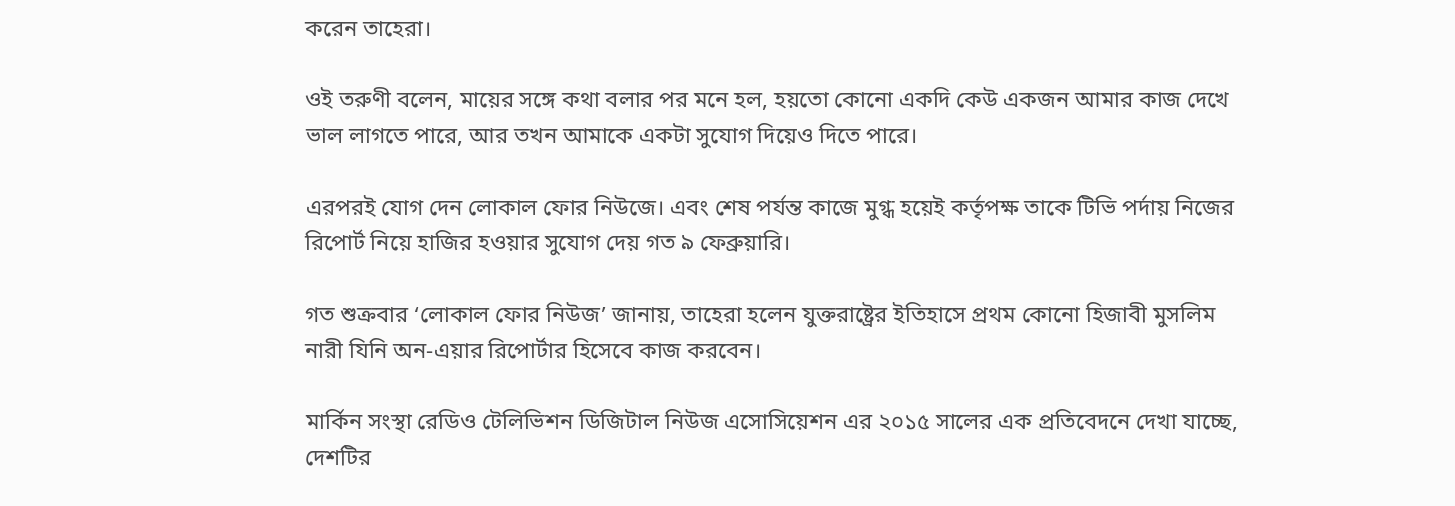করেন তাহেরা।

ওই তরুণী বলেন, মায়ের সঙ্গে কথা বলার পর মনে হল, হয়তো কোনো একদি কেউ একজন আমার কাজ দেখে ভাল লাগতে পারে, আর তখন আমাকে একটা সুযোগ দিয়েও দিতে পারে।

এরপরই যোগ দেন লোকাল ফোর নিউজে। এবং শেষ পর্যন্ত কাজে মুগ্ধ হয়েই কর্তৃপক্ষ তাকে টিভি পর্দায় নিজের রিপোর্ট নিয়ে হাজির হওয়ার সুযোগ দেয় গত ৯ ফেব্রুয়ারি।

গত শুক্রবার ‘লোকাল ফোর নিউজ’ জানায়, তাহেরা হলেন যুক্তরাষ্ট্রের ইতিহাসে প্রথম কোনো হিজাবী মুসলিম নারী যিনি অন-এয়ার রিপোর্টার হিসেবে কাজ করবেন।

মার্কিন সংস্থা রেডিও টেলিভিশন ডিজিটাল নিউজ এসোসিয়েশন এর ২০১৫ সালের এক প্রতিবেদনে দেখা যাচ্ছে, দেশটির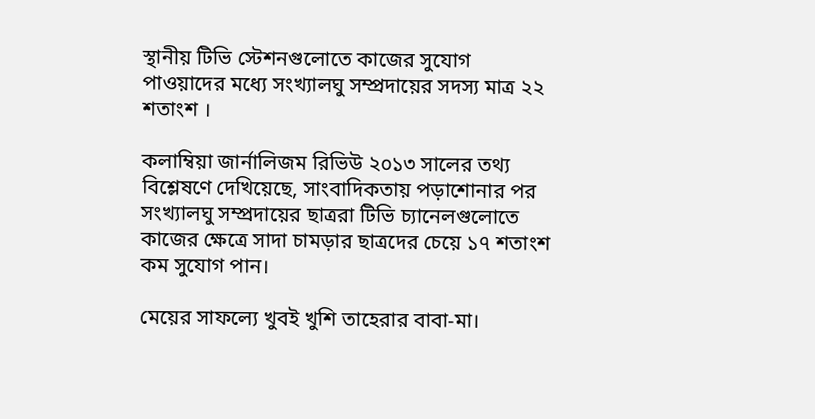স্থানীয় টিভি স্টেশনগুলোতে কাজের সুযোগ পাওয়াদের মধ্যে সংখ্যালঘু সম্প্রদায়ের সদস্য মাত্র ২২ শতাংশ ।

কলাম্বিয়া জার্নালিজম রিভিউ ২০১৩ সালের তথ্য বিশ্লেষণে দেখিয়েছে, সাংবাদিকতায় পড়াশোনার পর সংখ্যালঘু সম্প্রদায়ের ছাত্ররা টিভি চ্যানেলগুলোতে কাজের ক্ষেত্রে সাদা চামড়ার ছাত্রদের চেয়ে ১৭ শতাংশ কম সুযোগ পান।

মেয়ের সাফল্যে খুবই খুশি তাহেরার বাবা-মা।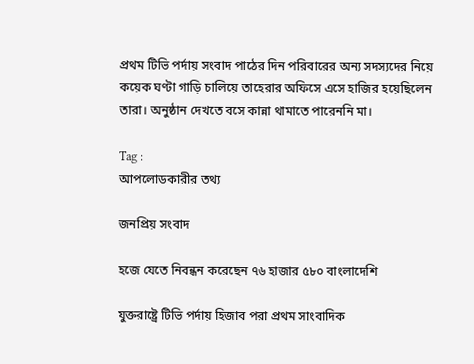প্রথম টিভি পর্দায় সংবাদ পাঠের দিন পরিবারের অন্য সদস্যদের নিয়ে কয়েক ঘণ্টা গাড়ি চালিয়ে তাহেরার অফিসে এসে হাজির হয়েছিলেন তারা। অনুষ্ঠান দেখতে বসে কান্না থামাতে পারেননি মা।

Tag :
আপলোডকারীর তথ্য

জনপ্রিয় সংবাদ

হজে যেতে নিবন্ধন করেছেন ৭৬ হাজার ৫৮০ বাংলাদেশি

যুক্তরাষ্ট্রে টিভি পর্দায় হিজাব পরা প্রথম সাংবাদিক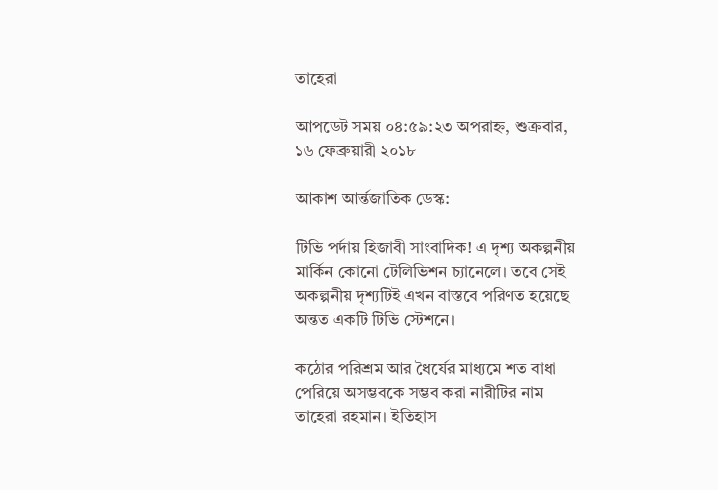তাহেরা

আপডেট সময় ০৪:৫৯:২৩ অপরাহ্ন, শুক্রবার, ১৬ ফেব্রুয়ারী ২০১৮

আকাশ আর্ন্তজাতিক ডেস্ক:

টিভি পর্দায় হিজাবী সাংবাদিক! এ দৃশ্য অকল্পনীয় মার্কিন কোনো টেলিভিশন চ্যানেলে। তবে সেই অকল্পনীয় দৃশ্যটিই এখন বাস্তবে পরিণত হয়েছে অন্তত একটি টিভি স্টেশনে।

কঠোর পরিশ্রম আর ধৈর্যের মাধ্যমে শত বাধা পেরিয়ে অসম্ভবকে সম্ভব করা নারীটির নাম তাহেরা রহমান। ইতিহাস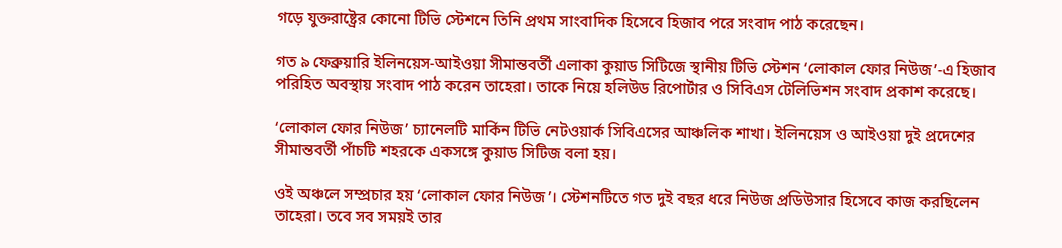গড়ে যুক্তরাষ্ট্রের কোনো টিভি স্টেশনে তিনি প্রথম সাংবাদিক হিসেবে হিজাব পরে সংবাদ পাঠ করেছেন।

গত ৯ ফেব্রুয়ারি ইলিনয়েস-আইওয়া সীমান্তবর্তী এলাকা কুয়াড সিটিজে স্থানীয় টিভি স্টেশন ‘লোকাল ফোর নিউজ’-এ হিজাব পরিহিত অবস্থায় সংবাদ পাঠ করেন তাহেরা। তাকে নিয়ে হলিউড রিপোর্টার ও সিবিএস টেলিভিশন সংবাদ প্রকাশ করেছে।

‘লোকাল ফোর নিউজ’ চ্যানেলটি মার্কিন টিভি নেটওয়ার্ক সিবিএসের আঞ্চলিক শাখা। ইলিনয়েস ও আইওয়া দুই প্রদেশের সীমান্তবর্তী পাঁচটি শহরকে একসঙ্গে কুয়াড সিটিজ বলা হয়।

ওই অঞ্চলে সম্প্রচার হয় ‘লোকাল ফোর নিউজ’। স্টেশনটিতে গত দুই বছর ধরে নিউজ প্রডিউসার হিসেবে কাজ করছিলেন তাহেরা। তবে সব সময়ই তার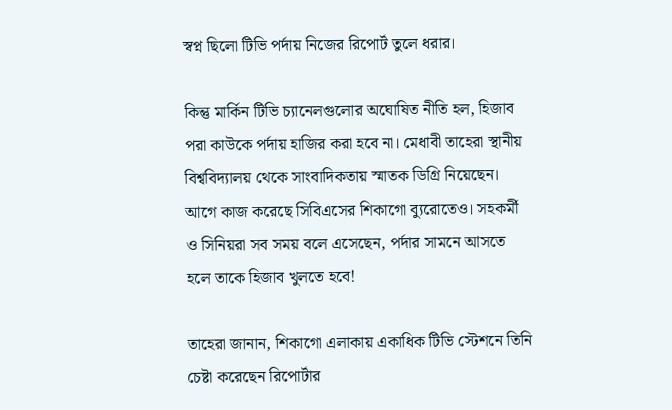স্বপ্ন ছিলো টিভি পর্দায় নিজের রিপোর্ট তুলে ধরার।

কিন্তু মার্কিন টিভি চ্যানেলগুলোর অঘোষিত নীতি হল, হিজাব পরা কাউকে পর্দায় হাজির করা হবে না। মেধাবী তাহেরা স্থানীয় বিশ্ববিদ্যালয় থেকে সাংবাদিকতায় স্মাতক ডিগ্রি নিয়েছেন। আগে কাজ করেছে সিবিএসের শিকাগো ব্যুরোতেও। সহকর্মী ও সিনিয়রা সব সময় বলে এসেছেন, পর্দার সামনে আসতে হলে তাকে হিজাব খুলতে হবে!

তাহেরা জানান, শিকাগো এলাকায় একাধিক টিভি স্টেশনে তিনি চেষ্টা করেছেন রিপোর্টার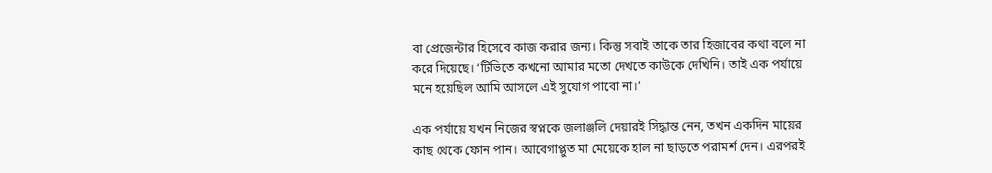বা প্রেজেন্টার হিসেবে কাজ করার জন্য। কিন্তু সবাই তাকে তার হিজাবের কথা বলে না করে দিয়েছে। ‘টিভিতে কখনো আমার মতো দেখতে কাউকে দেখিনি। তাই এক পর্যায়ে মনে হয়েছিল আমি আসলে এই সুযোগ পাবো না।’

এক পর্যায়ে যখন নিজের স্বপ্নকে জলাঞ্জলি দেয়ারই সিদ্ধান্ত নেন, তখন একদিন মায়ের কাছ থেকে ফোন পান। আবেগাপ্লুত মা মেয়েকে হাল না ছাড়তে পরামর্শ দেন। এরপরই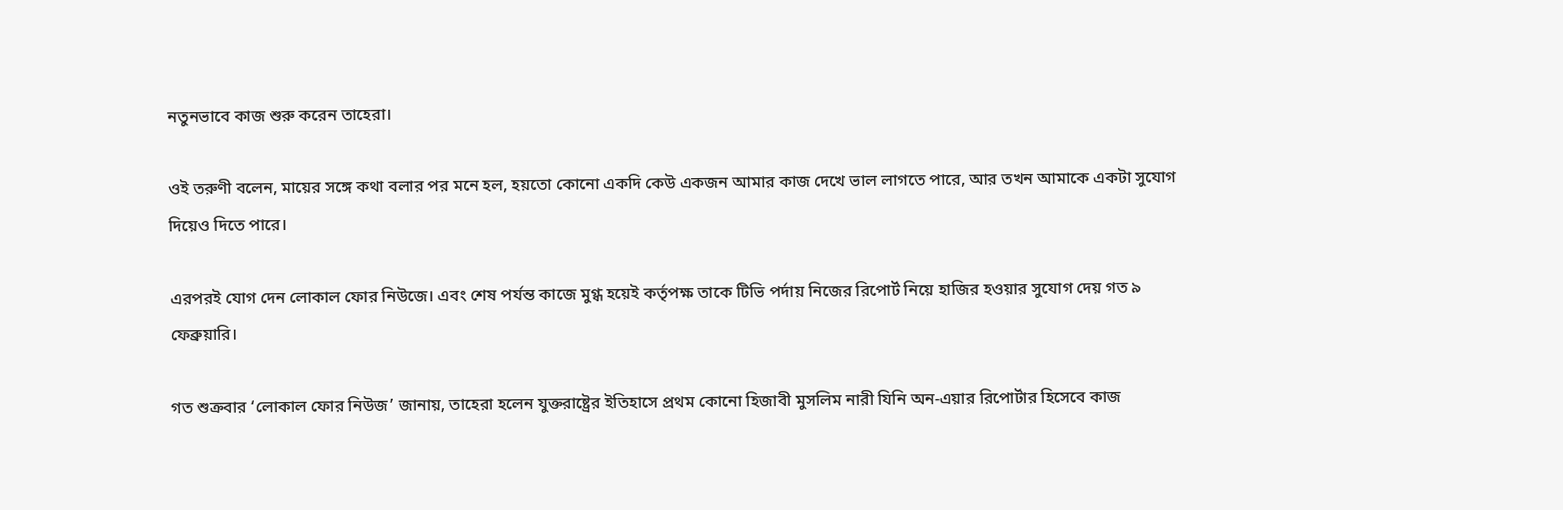নতুনভাবে কাজ শুরু করেন তাহেরা।

ওই তরুণী বলেন, মায়ের সঙ্গে কথা বলার পর মনে হল, হয়তো কোনো একদি কেউ একজন আমার কাজ দেখে ভাল লাগতে পারে, আর তখন আমাকে একটা সুযোগ দিয়েও দিতে পারে।

এরপরই যোগ দেন লোকাল ফোর নিউজে। এবং শেষ পর্যন্ত কাজে মুগ্ধ হয়েই কর্তৃপক্ষ তাকে টিভি পর্দায় নিজের রিপোর্ট নিয়ে হাজির হওয়ার সুযোগ দেয় গত ৯ ফেব্রুয়ারি।

গত শুক্রবার ‘লোকাল ফোর নিউজ’ জানায়, তাহেরা হলেন যুক্তরাষ্ট্রের ইতিহাসে প্রথম কোনো হিজাবী মুসলিম নারী যিনি অন-এয়ার রিপোর্টার হিসেবে কাজ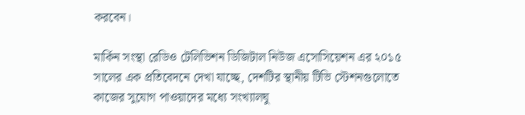করবেন।

মার্কিন সংস্থা রেডিও টেলিভিশন ডিজিটাল নিউজ এসোসিয়েশন এর ২০১৫ সালের এক প্রতিবেদনে দেখা যাচ্ছে, দেশটির স্থানীয় টিভি স্টেশনগুলোতে কাজের সুযোগ পাওয়াদের মধ্যে সংখ্যালঘু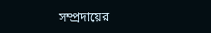সম্প্রদায়ের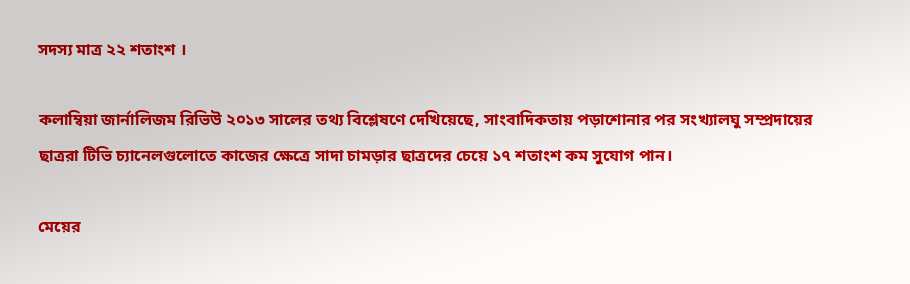সদস্য মাত্র ২২ শতাংশ ।

কলাম্বিয়া জার্নালিজম রিভিউ ২০১৩ সালের তথ্য বিশ্লেষণে দেখিয়েছে, সাংবাদিকতায় পড়াশোনার পর সংখ্যালঘু সম্প্রদায়ের ছাত্ররা টিভি চ্যানেলগুলোতে কাজের ক্ষেত্রে সাদা চামড়ার ছাত্রদের চেয়ে ১৭ শতাংশ কম সুযোগ পান।

মেয়ের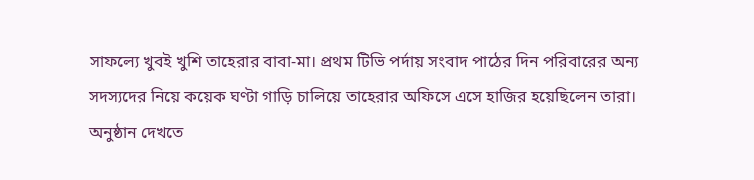সাফল্যে খুবই খুশি তাহেরার বাবা-মা। প্রথম টিভি পর্দায় সংবাদ পাঠের দিন পরিবারের অন্য সদস্যদের নিয়ে কয়েক ঘণ্টা গাড়ি চালিয়ে তাহেরার অফিসে এসে হাজির হয়েছিলেন তারা। অনুষ্ঠান দেখতে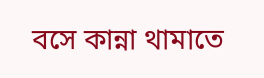বসে কান্না থামাতে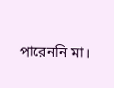পারেননি মা।